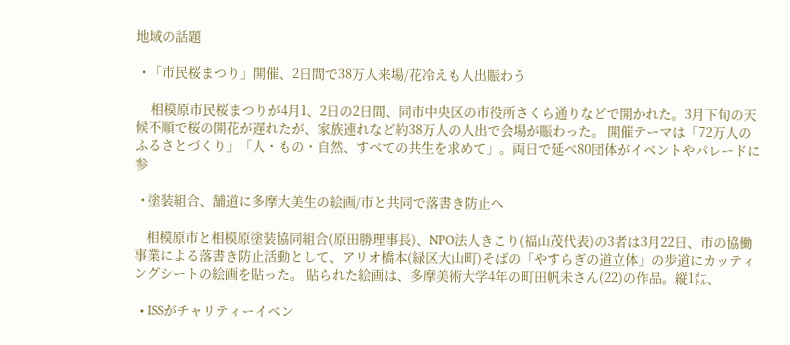地域の話題

  • 「市民桜まつり」開催、2日間で38万人来場/花冷えも人出賑わう

     相模原市民桜まつりが4月1、2日の2日間、同市中央区の市役所さくら通りなどで開かれた。3月下旬の天候不順で桜の開花が遅れたが、家族連れなど約38万人の人出で会場が賑わった。 開催テーマは「72万人のふるさとづくり」「人・もの・自然、すべての共生を求めて」。両日で延べ80団体がイベントやパレードに参

  • 塗装組合、舗道に多摩大美生の絵画/市と共同で落書き防止へ

    相模原市と相模原塗装協同組合(原田勝理事長)、NPO法人きこり(福山茂代表)の3者は3月22日、市の協働事業による落書き防止活動として、アリオ橋本(緑区大山町)そばの「やすらぎの道立体」の歩道にカッティングシートの絵画を貼った。 貼られた絵画は、多摩美術大学4年の町田帆未さん(22)の作品。縦1㍍、

  • ISSがチャリティーイベン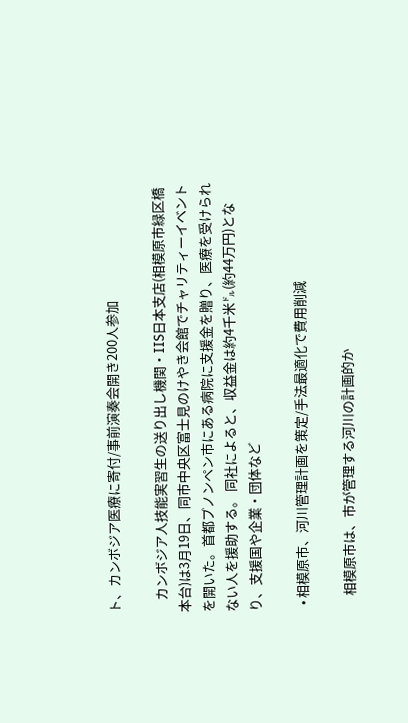ト、カンボジア医療に寄付/事前演奏会開き200人参加

    カンボジア人技能実習生の送り出し機関・IIS日本支店(相模原市緑区橋本台)は3月19日、同市中央区富士見のけやき会館でチャリティーイベントを開いた。首都プノンペン市にある病院に支援金を贈り、医療を受けられない人を援助する。 同社によると、収益金は約4千米㌦(約44万円)となり、支援国や企業・団体など

  • 相模原市、河川管理計画を策定/手法最適化で費用削減

     相模原市は、市が管理する河川の計画的か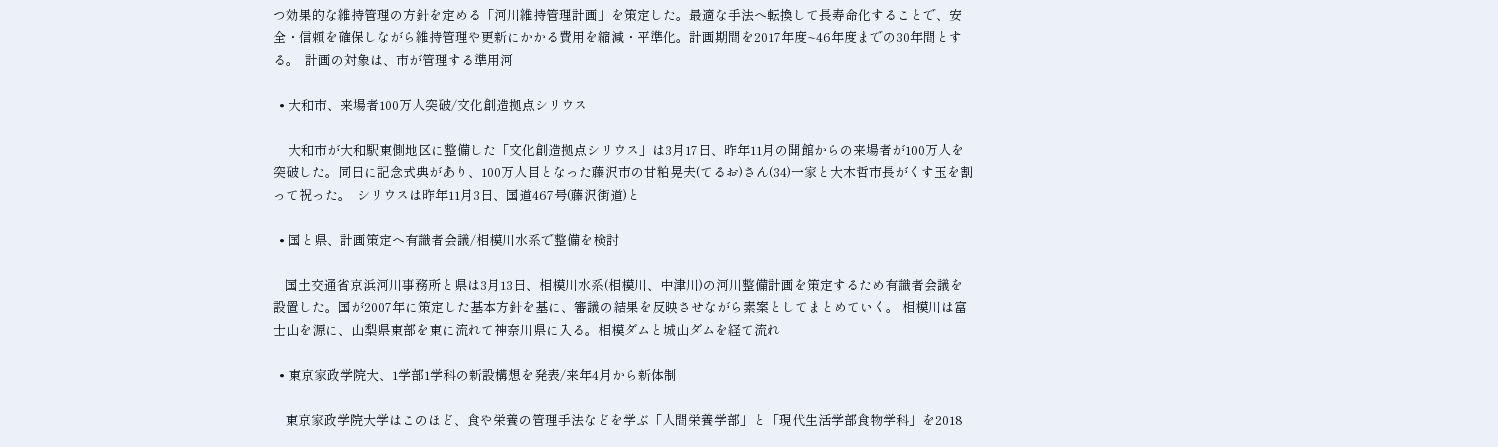つ効果的な維持管理の方針を定める「河川維持管理計画」を策定した。最適な手法へ転換して長寿命化することで、安全・信頼を確保しながら維持管理や更新にかかる費用を縮減・平準化。計画期間を2017年度~46年度までの30年間とする。  計画の対象は、市が管理する準用河

  • 大和市、来場者100万人突破/文化創造拠点シリウス

     大和市が大和駅東側地区に整備した「文化創造拠点シリウス」は3月17日、昨年11月の開館からの来場者が100万人を突破した。同日に記念式典があり、100万人目となった藤沢市の甘粕晃夫(てるお)さん(34)一家と大木哲市長がくす玉を割って祝った。  シリウスは昨年11月3日、国道467号(藤沢街道)と

  • 国と県、計画策定へ有識者会議/相模川水系で整備を検討

    国土交通省京浜河川事務所と県は3月13日、相模川水系(相模川、中津川)の河川整備計画を策定するため有識者会議を設置した。国が2007年に策定した基本方針を基に、審議の結果を反映させながら素案としてまとめていく。 相模川は富士山を源に、山梨県東部を東に流れて神奈川県に入る。相模ダムと城山ダムを経て流れ

  • 東京家政学院大、1学部1学科の新設構想を発表/来年4月から新体制

    東京家政学院大学はこのほど、食や栄養の管理手法などを学ぶ「人間栄養学部」と「現代生活学部食物学科」を2018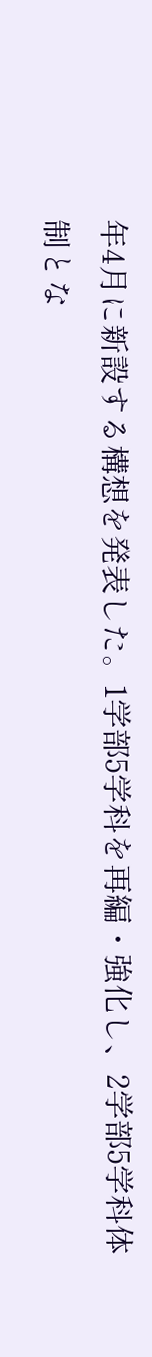年4月に新設する構想を発表した。1学部5学科を再編・強化し、2学部5学科体制とな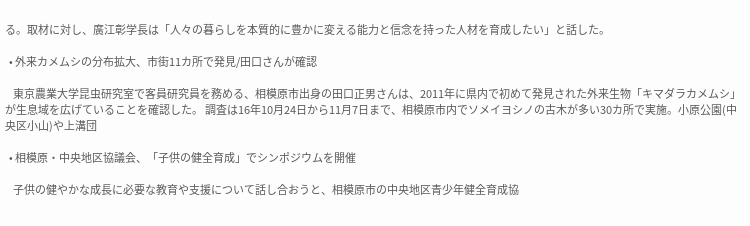る。取材に対し、廣江彰学長は「人々の暮らしを本質的に豊かに変える能力と信念を持った人材を育成したい」と話した。

  • 外来カメムシの分布拡大、市街11カ所で発見/田口さんが確認

    東京農業大学昆虫研究室で客員研究員を務める、相模原市出身の田口正男さんは、2011年に県内で初めて発見された外来生物「キマダラカメムシ」が生息域を広げていることを確認した。 調査は16年10月24日から11月7日まで、相模原市内でソメイヨシノの古木が多い30カ所で実施。小原公園(中央区小山)や上溝団

  • 相模原・中央地区協議会、「子供の健全育成」でシンポジウムを開催

    子供の健やかな成長に必要な教育や支援について話し合おうと、相模原市の中央地区青少年健全育成協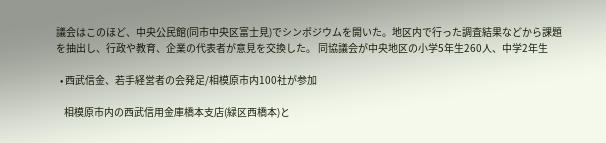議会はこのほど、中央公民館(同市中央区富士見)でシンポジウムを開いた。地区内で行った調査結果などから課題を抽出し、行政や教育、企業の代表者が意見を交換した。 同協議会が中央地区の小学5年生260人、中学2年生

  • 西武信金、若手経営者の会発足/相模原市内100社が参加

    相模原市内の西武信用金庫橋本支店(緑区西橋本)と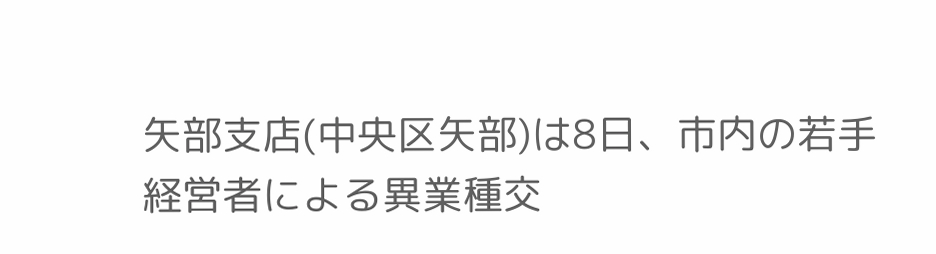矢部支店(中央区矢部)は8日、市内の若手経営者による異業種交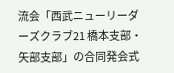流会「西武ニューリーダーズクラブ21 橋本支部・矢部支部」の合同発会式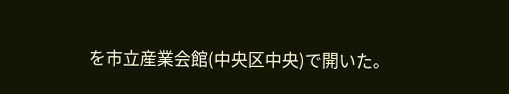を市立産業会館(中央区中央)で開いた。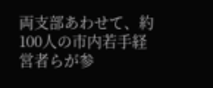両支部あわせて、約100人の市内若手経営者らが参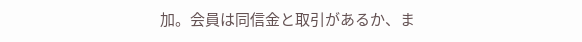加。会員は同信金と取引があるか、ま